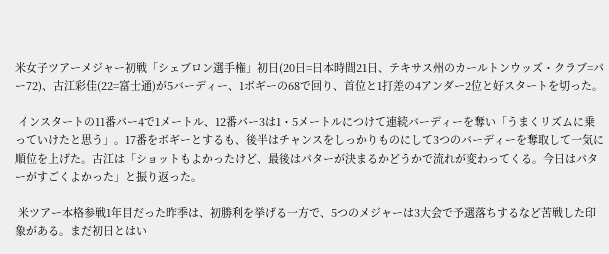米女子ツアーメジャー初戦「シェブロン選手権」初日(20日=日本時間21日、テキサス州のカールトンウッズ・クラブ=パー72)、古江彩佳(22=富士通)が5バーディー、1ボギーの68で回り、首位と1打差の4アンダー2位と好スタートを切った。

 インスタートの11番パー4で1メートル、12番パー3は1・5メートルにつけて連続バーディーを奪い「うまくリズムに乗っていけたと思う」。17番をボギーとするも、後半はチャンスをしっかりものにして3つのバーディーを奪取して一気に順位を上げた。古江は「ショットもよかったけど、最後はパターが決まるかどうかで流れが変わってくる。今日はパターがすごくよかった」と振り返った。

 米ツアー本格参戦1年目だった昨季は、初勝利を挙げる一方で、5つのメジャーは3大会で予選落ちするなど苦戦した印象がある。まだ初日とはい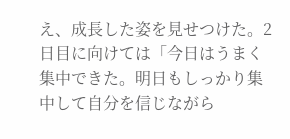え、成長した姿を見せつけた。2日目に向けては「今日はうまく集中できた。明日もしっかり集中して自分を信じながら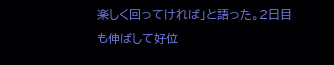楽しく回ってければ」と語った。2日目も伸ばして好位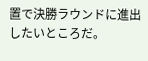置で決勝ラウンドに進出したいところだ。